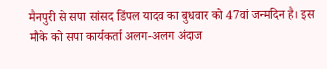मैनपुरी से सपा सांसद डिंपल यादव का बुधवार को 47वां जन्मदिन है। इस मौके को सपा कार्यकर्ता अलग-अलग अंदाज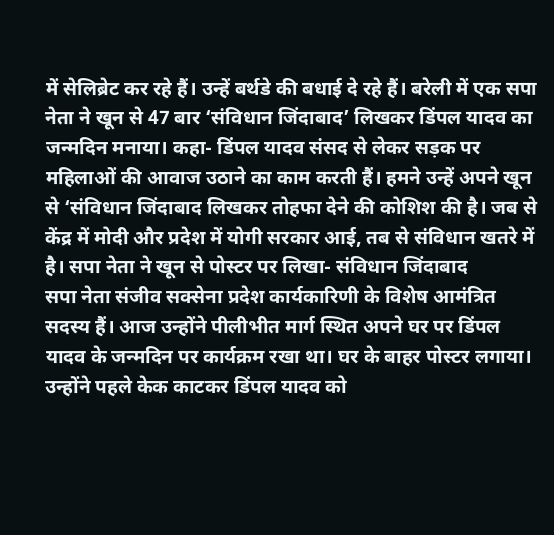में सेलिब्रेट कर रहे हैं। उन्हें बर्थडे की बधाई दे रहे हैं। बरेली में एक सपा नेता ने खून से 47 बार ‘संविधान जिंदाबाद’ लिखकर डिंपल यादव का जन्मदिन मनाया। कहा- डिंपल यादव संसद से लेकर सड़क पर महिलाओं की आवाज उठाने का काम करती हैं। हमने उन्हें अपने खून से ‘संविधान जिंदाबाद लिखकर तोहफा देने की कोशिश की है। जब से केंद्र में मोदी और प्रदेश में योगी सरकार आई, तब से संविधान खतरे में है। सपा नेता ने खून से पोस्टर पर लिखा- संविधान जिंदाबाद
सपा नेता संजीव सक्सेना प्रदेश कार्यकारिणी के विशेष आमंत्रित सदस्य हैं। आज उन्होंने पीलीभीत मार्ग स्थित अपने घर पर डिंपल यादव के जन्मदिन पर कार्यक्रम रखा था। घर के बाहर पोस्टर लगाया। उन्होंने पहले केक काटकर डिंपल यादव को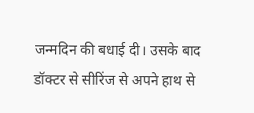जन्मदिन की बधाई दी। उसके बाद डॉक्टर से सीरिंज से अपने हाथ से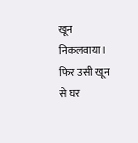खून निकलवाया। फिर उसी खून से घर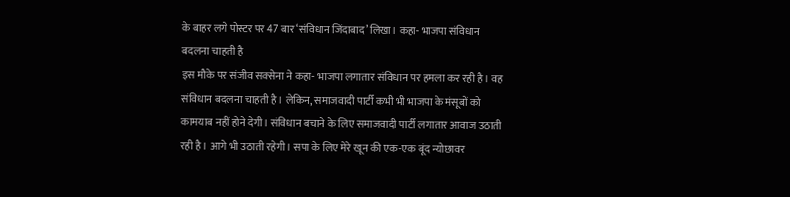के बाहर लगे पोस्टर पर 47 बार ‘संविधान जिंदाबाद’ लिखा। कहा- भाजपा संविधान बदलना चाहती है
इस मौके पर संजीव सक्सेना ने कहा- भाजपा लगातार संविधान पर हमला कर रही है। वह संविधान बदलना चाहती है। लेकिन, समाजवादी पार्टी कभी भी भाजपा के मंसूबों को कामयाब नहीं होने देगी। संविधान बचाने के लिए समाजवादी पार्टी लगातार आवाज उठाती रही है। आगे भी उठाती रहेगी। सपा के लिए मेरे खून की एक-एक बूंद न्योछावर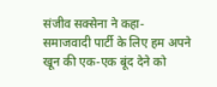संजीव सक्सेना ने कहा- समाजवादी पार्टी के लिए हम अपने खून की एक-एक बूंद देने को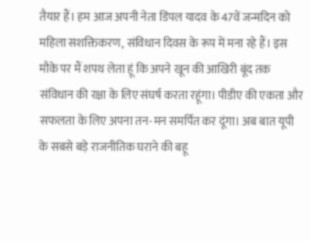तैयार हैं। हम आज अपनी नेता डिंपल यादव के 47वें जन्मदिन को महिला सशक्तिकरण, संविधान दिवस के रूप में मना रहे हैं। इस मौके पर मैं शपथ लेता हूं कि अपने खून की आखिरी बूंद तक संविधान की रक्षा के लिए संघर्ष करता रहूंगा। पीडीए की एकता और सफलता के लिए अपना तन-मन समर्पित कर दूंगा। अब बात यूपी के सबसे बड़े राजनीतिक घराने की बहू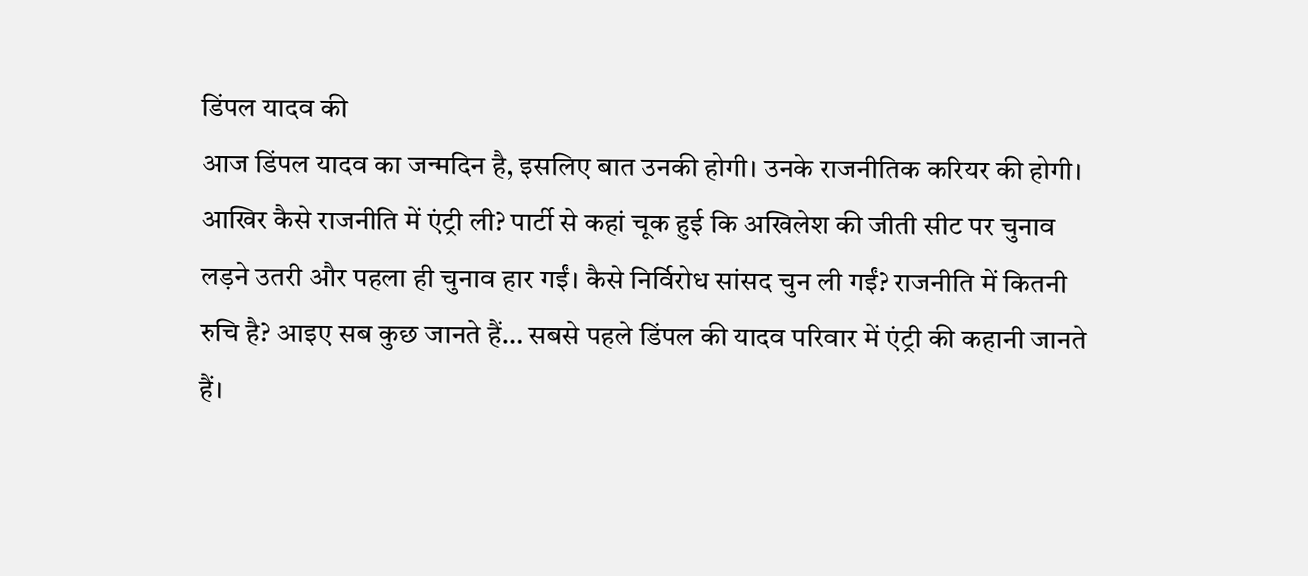डिंपल यादव की
आज डिंपल यादव का जन्मदिन है, इसलिए बात उनकी होगी। उनके राजनीतिक करियर की होगी। आखिर कैसे राजनीति में एंट्री ली? पार्टी से कहां चूक हुई कि अखिलेश की जीती सीट पर चुनाव लड़ने उतरी और पहला ही चुनाव हार गईं। कैसे निर्विरोध सांसद चुन ली गईं? राजनीति में कितनी रुचि है? आइए सब कुछ जानते हैं… सबसे पहले डिंपल की यादव परिवार में एंट्री की कहानी जानते हैं।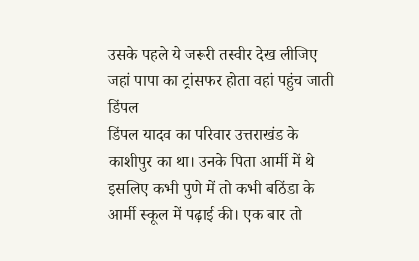उसके पहले ये जरूरी तस्वीर देख लीजिए जहां पापा का ट्रांसफर होता वहां पहुंच जाती डिंपल
डिंपल यादव का परिवार उत्तराखंड के काशीपुर का था। उनके पिता आर्मी में थे इसलिए कभी पुणे में तो कभी बठिंडा के आर्मी स्कूल में पढ़ाई की। एक बार तो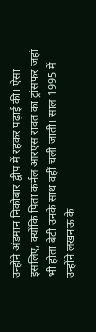उन्होंने अंडमान निकोबार द्वीप में रहकर पढ़ाई की। ऐसा इसलिए, क्योंकि पिता कर्नल आरएस रावत का ट्रांसफर जहां भी होता बेटी उनके साथ वहीं चली जाती। साल 1995 में उन्होंने लखनऊ के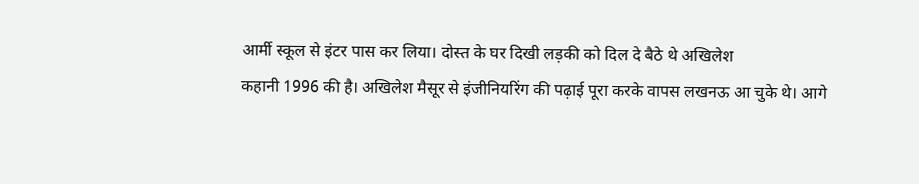आर्मी स्कूल से इंटर पास कर लिया। दोस्त के घर दिखी लड़की को दिल दे बैठे थे अखिलेश
कहानी 1996 की है। अखिलेश मैसूर से इंजीनियरिंग की पढ़ाई पूरा करके वापस लखनऊ आ चुके थे। आगे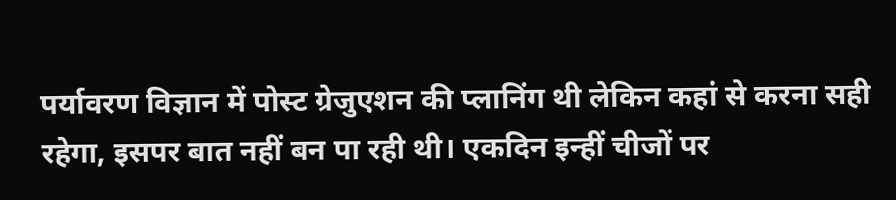पर्यावरण विज्ञान में पोस्ट ग्रेजुएशन की प्लानिंग थी लेकिन कहां से करना सही रहेगा, इसपर बात नहीं बन पा रही थी। एकदिन इन्हीं चीजों पर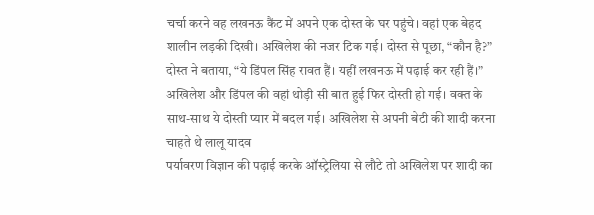चर्चा करने वह लखनऊ कैंट में अपने एक दोस्त के घर पहुंचे। वहां एक बेहद शालीन लड़की दिखी। अखिलेश की नजर टिक गई। दोस्त से पूछा, “कौन है?” दोस्त ने बताया, “ये डिंपल सिंह रावत हैं। यहीं लखनऊ में पढ़ाई कर रही हैं।” अखिलेश और डिंपल की वहां थोड़ी सी बात हुई फिर दोस्ती हो गई। वक्त के साथ-साथ ये दोस्ती प्यार में बदल गई। अखिलेश से अपनी बेटी की शादी करना चाहते थे लालू यादव
पर्यावरण विज्ञान की पढ़ाई करके ऑस्ट्रेलिया से लौटे तो अखिलेश पर शादी का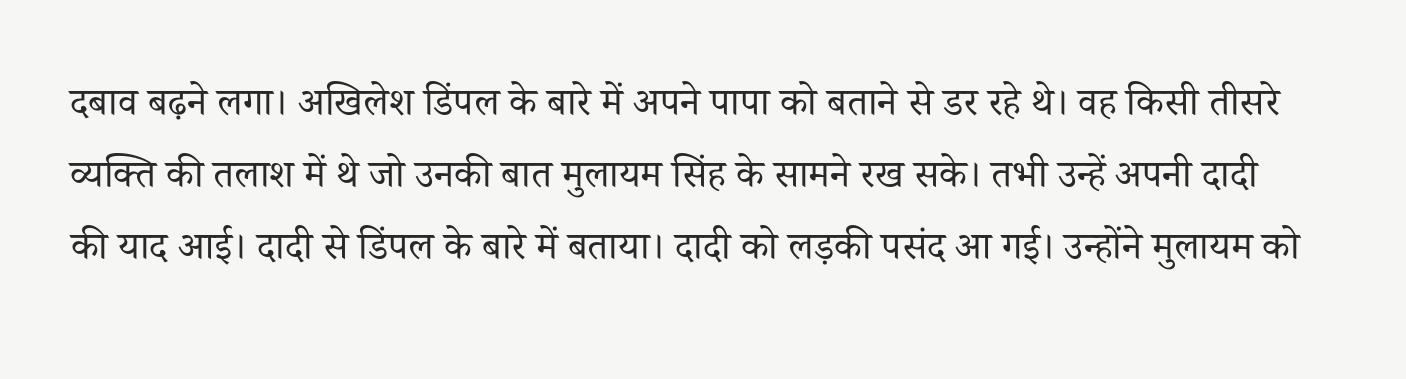दबाव बढ़ने लगा। अखिलेश डिंपल के बारे में अपने पापा को बताने से डर रहे थे। वह किसी तीसरे व्यक्ति की तलाश में थे जो उनकी बात मुलायम सिंह के सामने रख सके। तभी उन्हें अपनी दादी की याद आई। दादी से डिंपल के बारे में बताया। दादी को लड़की पसंद आ गई। उन्होंने मुलायम को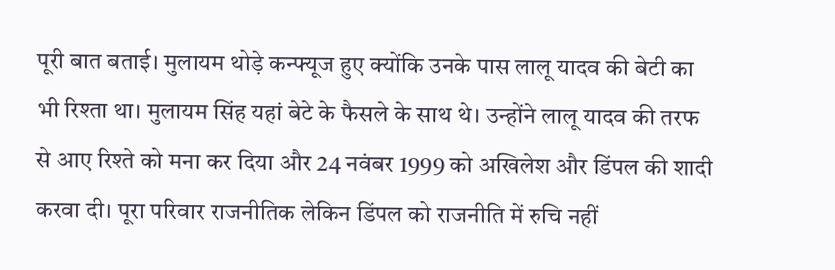पूरी बात बताई। मुलायम थोड़े कन्फ्यूज हुए क्योंकि उनके पास लालू यादव की बेटी का भी रिश्ता था। मुलायम सिंह यहां बेटे के फैसले के साथ थे। उन्होंने लालू यादव की तरफ से आए रिश्ते को मना कर दिया और 24 नवंबर 1999 को अखिलेश और डिंपल की शादी करवा दी। पूरा परिवार राजनीतिक लेकिन डिंपल को राजनीति में रुचि नहीं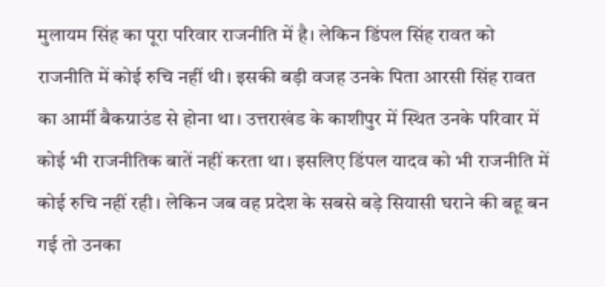मुलायम सिंह का पूरा परिवार राजनीति में है। लेकिन डिंपल सिंह रावत को राजनीति में कोई रुचि नहीं थी। इसकी बड़ी वजह उनके पिता आरसी सिंह रावत का आर्मी बैकग्राउंड से होना था। उत्तराखंड के काशीपुर में स्थित उनके परिवार में कोई भी राजनीतिक बातें नहीं करता था। इसलिए डिंपल यादव को भी राजनीति में कोई रुचि नहीं रही। लेकिन जब वह प्रदेश के सबसे बड़े सियासी घराने की बहू बन गई तो उनका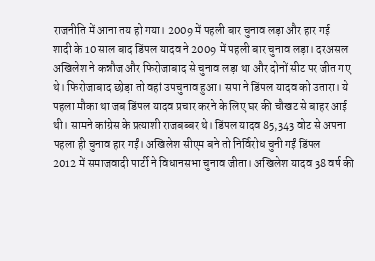राजनीति में आना तय हो गया। 2009 में पहली बार चुनाव लड़ा और हार गई
शादी के 10 साल बाद डिंपल यादव ने 2009 में पहली बार चुनाव लड़ा। दरअसल अखिलेश ने कन्नौज और फिरोजाबाद से चुनाव लड़ा था और दोनों सीट पर जीत गए थे। फिरोजाबाद छोड़ा तो वहां उपचुनाव हुआ। सपा ने डिंपल यादव को उतारा। ये पहला मौका था जब डिंपल यादव प्रचार करने के लिए घर की चौखट से बाहर आई थी। सामने कांग्रेस के प्रत्याशी राजबब्बर थे। डिंपल यादव 85,343 वोट से अपना पहला ही चुनाव हार गईं। अखिलेश सीएम बने तो निर्विरोध चुनी गईं डिंपल
2012 में समाजवादी पार्टी ने विधानसभा चुनाव जीता। अखिलेश यादव 38 वर्ष की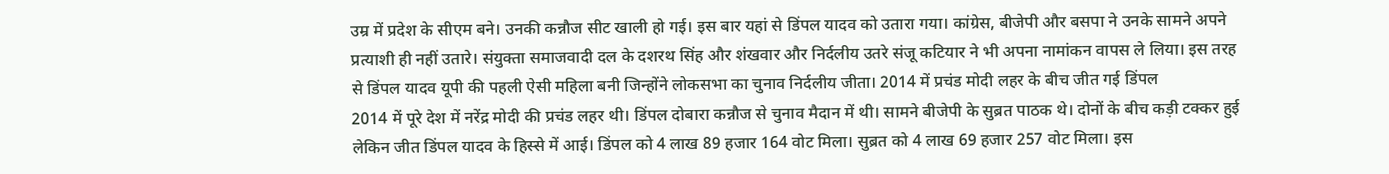उम्र में प्रदेश के सीएम बने। उनकी कन्नौज सीट खाली हो गई। इस बार यहां से डिंपल यादव को उतारा गया। कांग्रेस, बीजेपी और बसपा ने उनके सामने अपने प्रत्याशी ही नहीं उतारे। संयुक्ता समाजवादी दल के दशरथ सिंह और शंखवार और निर्दलीय उतरे संजू कटियार ने भी अपना नामांकन वापस ले लिया। इस तरह से डिंपल यादव यूपी की पहली ऐसी महिला बनी जिन्होंने लोकसभा का चुनाव निर्दलीय जीता। 2014 में प्रचंड मोदी लहर के बीच जीत गई डिंपल
2014 में पूरे देश में नरेंद्र मोदी की प्रचंड लहर थी। डिंपल दोबारा कन्नौज से चुनाव मैदान में थी। सामने बीजेपी के सुब्रत पाठक थे। दोनों के बीच कड़ी टक्कर हुई लेकिन जीत डिंपल यादव के हिस्से में आई। डिंपल को 4 लाख 89 हजार 164 वोट मिला। सुब्रत को 4 लाख 69 हजार 257 वोट मिला। इस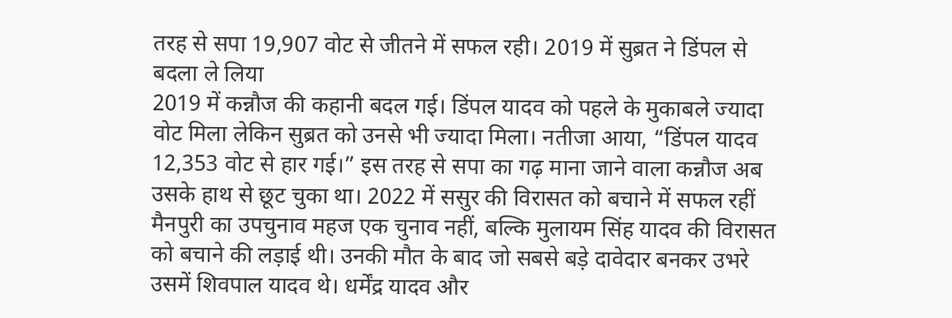तरह से सपा 19,907 वोट से जीतने में सफल रही। 2019 में सुब्रत ने डिंपल से बदला ले लिया
2019 में कन्नौज की कहानी बदल गई। डिंपल यादव को पहले के मुकाबले ज्यादा वोट मिला लेकिन सुब्रत को उनसे भी ज्यादा मिला। नतीजा आया, “डिंपल यादव 12,353 वोट से हार गई।” इस तरह से सपा का गढ़ माना जाने वाला कन्नौज अब उसके हाथ से छूट चुका था। 2022 में ससुर की विरासत को बचाने में सफल रहीं मैनपुरी का उपचुनाव महज एक चुनाव नहीं, बल्कि मुलायम सिंह यादव की विरासत को बचाने की लड़ाई थी। उनकी मौत के बाद जो सबसे बड़े दावेदार बनकर उभरे उसमें शिवपाल यादव थे। धर्मेंद्र यादव और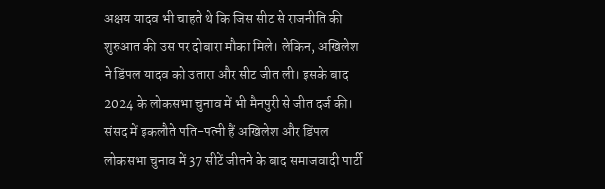अक्षय यादव भी चाहते थे कि जिस सीट से राजनीति की शुरुआत की उस पर दोबारा मौका मिले। लेकिन, अखिलेश ने डिंपल यादव को उतारा और सीट जीत ली। इसके बाद 2024 के लोकसभा चुनाव में भी मैनपुरी से जीत दर्ज की। संसद में इकलौते पति-पत्नी हैं अखिलेश और डिंपल लोकसभा चुनाव में 37 सीटें जीतने के बाद समाजवादी पार्टी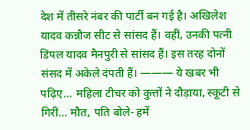देश में तीसरे नंबर की पार्टी बन गई है। अखिलेश यादव कन्नौज सीट से सांसद हैं। वहीं, उनकी पत्नी डिंपल यादव मैनपुरी से सांसद हैं। इस तरह दोनों संसद में अकेले दंपती हैं। ——— ये खबर भी पढ़िए… महिला टीचर को कुत्तों ने दौड़ाया, स्कूटी से गिरीं… मौत, पति बोले- हमें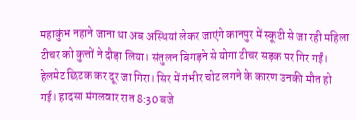महाकुंभ नहाने जाना था अब अस्थियां लेकर जाएंगे कानपुर में स्कूटी से जा रही महिला टीचर को कुत्तों ने दौड़ा लिया। संतुलन बिगड़ने से योगा टीचर सड़क पर गिर गईं। हेलमेट छिटक कर दूर जा गिरा। सिर में गंभीर चोट लगने के कारण उनकी मौत हो गई। हादसा मंगलवार रात 8:30 बजे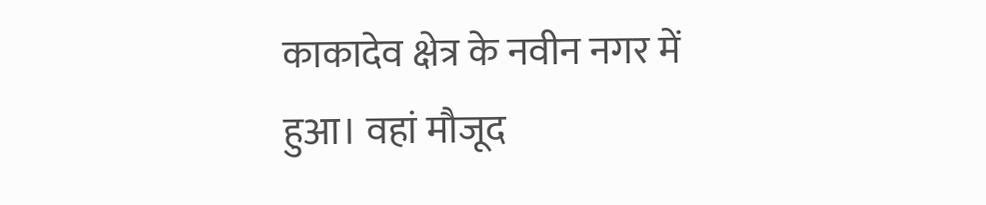काकादेव क्षेत्र के नवीन नगर में हुआ। वहां मौजूद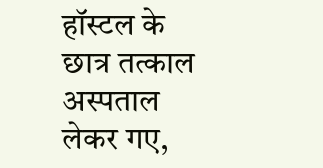हॉस्टल के छात्र तत्काल अस्पताल लेकर गए,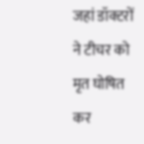जहां डॉक्टरों ने टीचर को मृत घोषित कर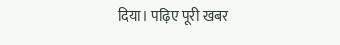दिया। पढ़िए पूरी खबर